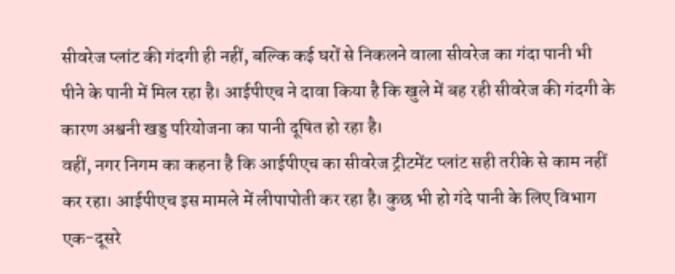सीवरेज प्लांट की गंदगी ही नहीं, बल्कि कई घरों से निकलने वाला सीवरेज का गंदा पानी भी पीने के पानी में मिल रहा है। आईपीएच ने दावा किया है कि खुले में बह रही सीवरेज की गंदगी के कारण अश्वनी खड्ड परियोजना का पानी दूषित हो रहा है।
वहीं, नगर निगम का कहना है कि आईपीएच का सीवरेज ट्रीटमेंट प्लांट सही तरीके से काम नहीं कर रहा। आईपीएच इस मामले में लीपापोती कर रहा है। कुछ भी हो गंदे पानी के लिए विभाग एक-दूसरे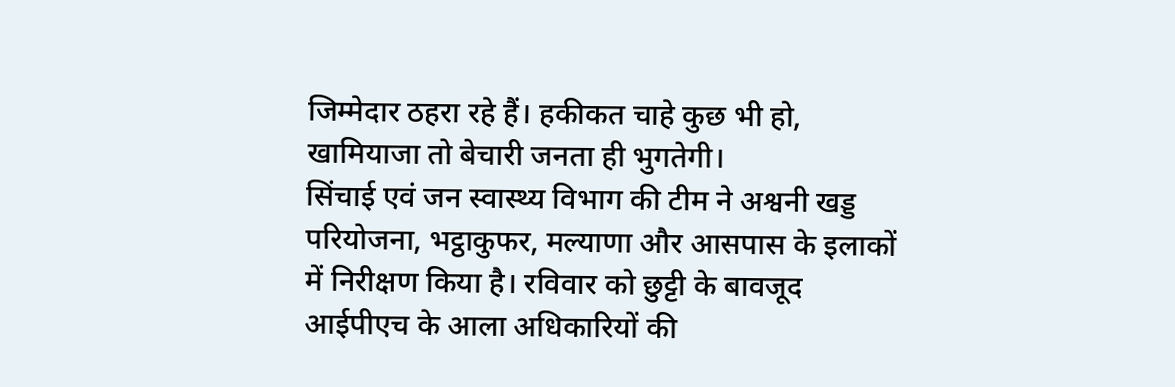जिम्मेदार ठहरा रहे हैं। हकीकत चाहे कुछ भी हो, खामियाजा तो बेचारी जनता ही भुगतेगी।
सिंचाई एवं जन स्वास्थ्य विभाग की टीम ने अश्वनी खड्ड परियोजना, भट्ठाकुफर, मल्याणा और आसपास के इलाकों में निरीक्षण किया है। रविवार को छुट्टी के बावजूद आईपीएच के आला अधिकारियों की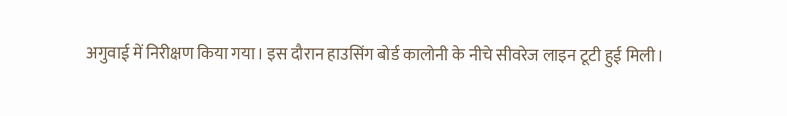अगुवाई में निरीक्षण किया गया। इस दौरान हाउसिंग बोर्ड कालोनी के नीचे सीवरेज लाइन टूटी हुई मिली।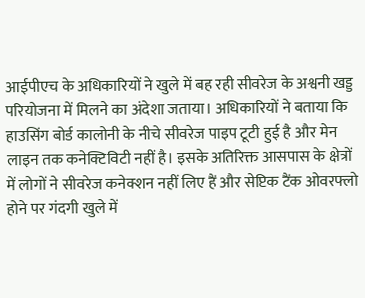आईपीएच के अधिकारियों ने खुले में बह रही सीवरेज के अश्वनी खड्ड परियोजना में मिलने का अंदेशा जताया। अधिकारियों ने बताया कि हाउसिंग बोर्ड कालोनी के नीचे सीवरेज पाइप टूटी हुई है और मेन लाइन तक कनेक्टिविटी नहीं है। इसके अतिरिक्त आसपास के क्षेत्रों में लोगों ने सीवरेज कनेक्शन नहीं लिए हैं और सेप्टिक टैंक ओवरफ्लो होने पर गंदगी खुले में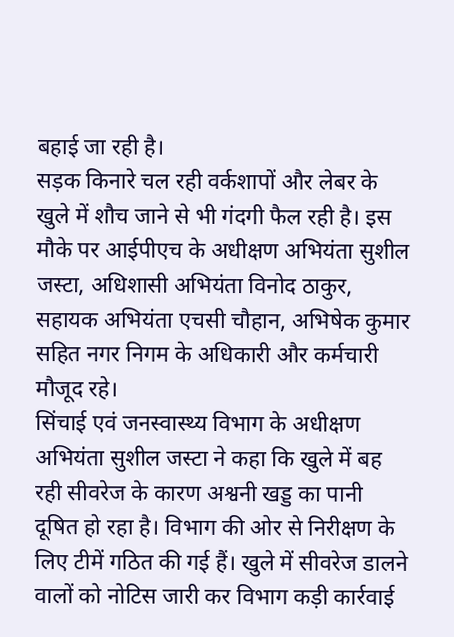बहाई जा रही है।
सड़क किनारे चल रही वर्कशापों और लेबर के खुले में शौच जाने से भी गंदगी फैल रही है। इस मौके पर आईपीएच के अधीक्षण अभियंता सुशील जस्टा, अधिशासी अभियंता विनोद ठाकुर, सहायक अभियंता एचसी चौहान, अभिषेक कुमार सहित नगर निगम के अधिकारी और कर्मचारी मौजूद रहे।
सिंचाई एवं जनस्वास्थ्य विभाग के अधीक्षण अभियंता सुशील जस्टा ने कहा कि खुले में बह रही सीवरेज के कारण अश्वनी खड्ड का पानी दूषित हो रहा है। विभाग की ओर से निरीक्षण के लिए टीमें गठित की गई हैं। खुले में सीवरेज डालने वालों को नोटिस जारी कर विभाग कड़ी कार्रवाई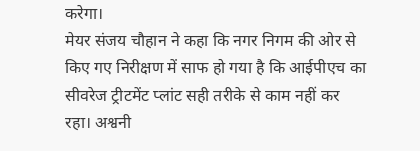करेगा।
मेयर संजय चौहान ने कहा कि नगर निगम की ओर से किए गए निरीक्षण में साफ हो गया है कि आईपीएच का सीवरेज ट्रीटमेंट प्लांट सही तरीके से काम नहीं कर रहा। अश्वनी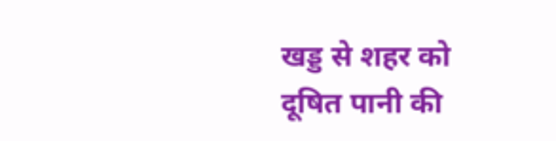खड्ड से शहर को दूषित पानी की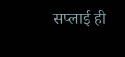सप्लाई ही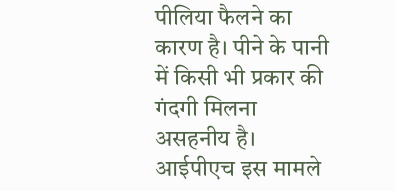पीलिया फैलने का कारण है। पीने के पानी में किसी भी प्रकार की गंदगी मिलना असहनीय है। आईपीएच इस मामले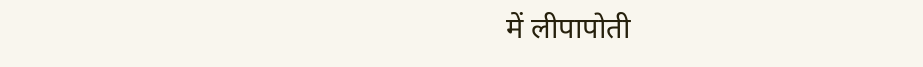में लीपापोती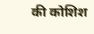की कोशिश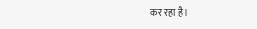कर रहा है।